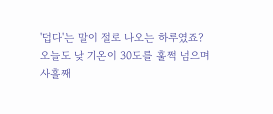'덥다'는 말이 절로 나오는 하루였죠?
오늘도 낮 기온이 30도를 훌쩍 넘으며
사흘째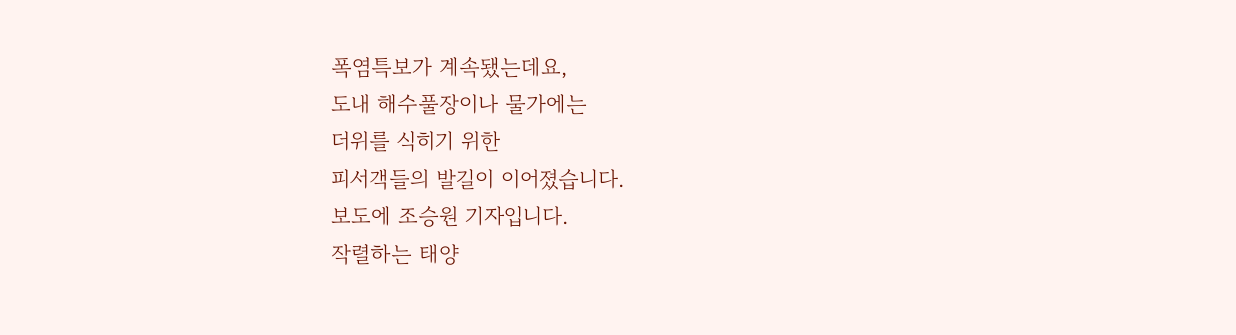폭염특보가 계속됐는데요,
도내 해수풀장이나 물가에는
더위를 식히기 위한
피서객들의 발길이 이어졌습니다.
보도에 조승원 기자입니다.
작렬하는 태양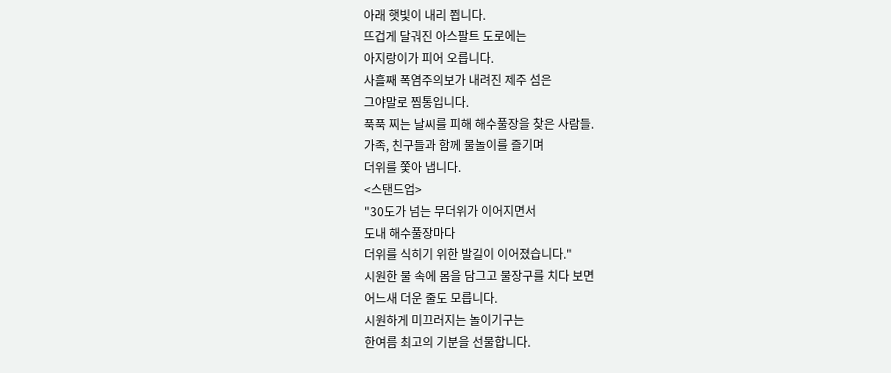아래 햇빛이 내리 쬡니다.
뜨겁게 달궈진 아스팔트 도로에는
아지랑이가 피어 오릅니다.
사흘째 폭염주의보가 내려진 제주 섬은
그야말로 찜통입니다.
푹푹 찌는 날씨를 피해 해수풀장을 찾은 사람들.
가족, 친구들과 함께 물놀이를 즐기며
더위를 쫓아 냅니다.
<스탠드업>
"30도가 넘는 무더위가 이어지면서
도내 해수풀장마다
더위를 식히기 위한 발길이 이어졌습니다."
시원한 물 속에 몸을 담그고 물장구를 치다 보면
어느새 더운 줄도 모릅니다.
시원하게 미끄러지는 놀이기구는
한여름 최고의 기분을 선물합니다.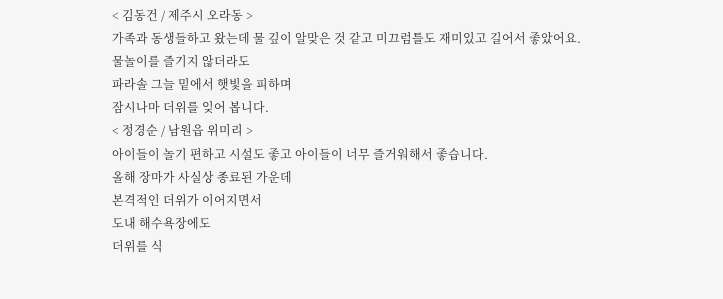< 김동건 / 제주시 오라동 >
가족과 동생들하고 왔는데 물 깊이 알맞은 것 같고 미끄럼틀도 재미있고 길어서 좋았어요.
물놀이를 즐기지 않더라도
파라솔 그늘 밑에서 햇빛을 피하며
잠시나마 더위를 잊어 봅니다.
< 정경순 / 남원읍 위미리 >
아이들이 놀기 편하고 시설도 좋고 아이들이 너무 즐거워해서 좋습니다.
올해 장마가 사실상 종료된 가운데
본격적인 더위가 이어지면서
도내 해수욕장에도
더위를 식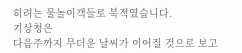히려는 물놀이객들로 북적였습니다.
기상청은
다음주까지 무더운 날씨가 이어질 것으로 보고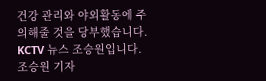건강 관리와 야외활동에 주의해줄 것을 당부했습니다.
KCTV 뉴스 조승원입니다.
조승원 기자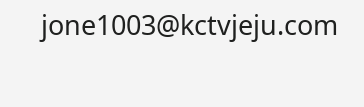jone1003@kctvjeju.com